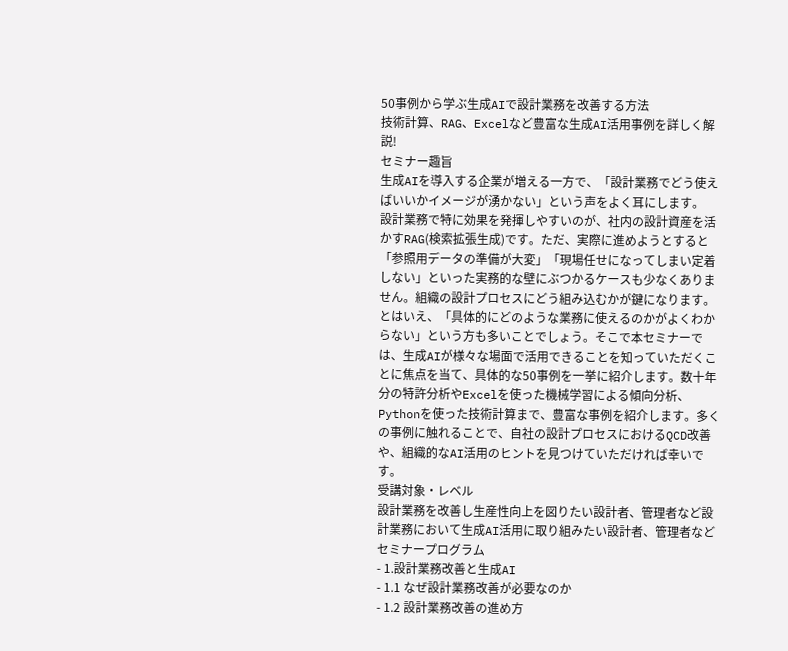50事例から学ぶ生成AIで設計業務を改善する方法
技術計算、RAG、Excelなど豊富な生成AI活用事例を詳しく解説!
セミナー趣旨
生成AIを導入する企業が増える一方で、「設計業務でどう使えばいいかイメージが湧かない」という声をよく耳にします。
設計業務で特に効果を発揮しやすいのが、社内の設計資産を活かすRAG(検索拡張生成)です。ただ、実際に進めようとすると「参照用データの準備が大変」「現場任せになってしまい定着しない」といった実務的な壁にぶつかるケースも少なくありません。組織の設計プロセスにどう組み込むかが鍵になります。
とはいえ、「具体的にどのような業務に使えるのかがよくわからない」という方も多いことでしょう。そこで本セミナーでは、生成AIが様々な場面で活用できることを知っていただくことに焦点を当て、具体的な50事例を一挙に紹介します。数十年分の特許分析やExcelを使った機械学習による傾向分析、Pythonを使った技術計算まで、豊富な事例を紹介します。多くの事例に触れることで、自社の設計プロセスにおけるQCD改善や、組織的なAI活用のヒントを見つけていただければ幸いです。
受講対象・レベル
設計業務を改善し生産性向上を図りたい設計者、管理者など設計業務において生成AI活用に取り組みたい設計者、管理者など
セミナープログラム
- 1.設計業務改善と生成AI
- 1.1 なぜ設計業務改善が必要なのか
- 1.2 設計業務改善の進め方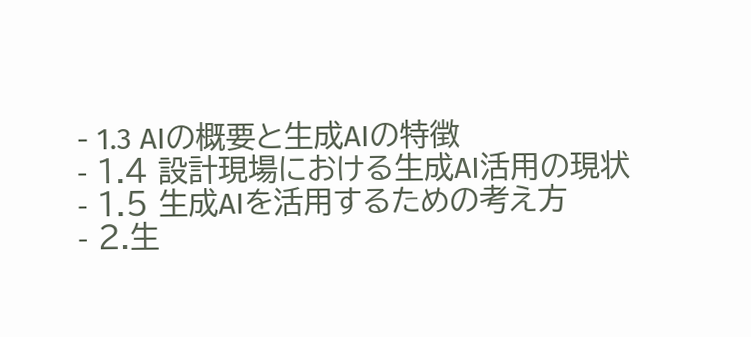- 1.3 AIの概要と生成AIの特徴
- 1.4 設計現場における生成AI活用の現状
- 1.5 生成AIを活用するための考え方
- 2.生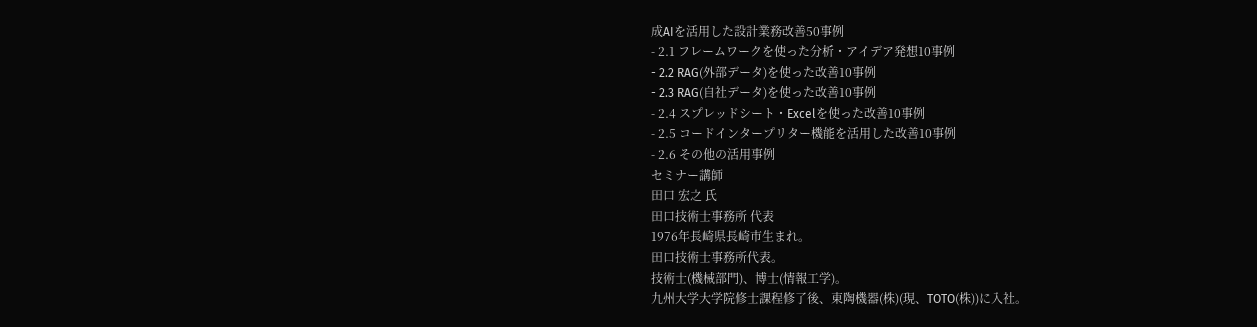成AIを活用した設計業務改善50事例
- 2.1 フレームワークを使った分析・アイデア発想10事例
- 2.2 RAG(外部データ)を使った改善10事例
- 2.3 RAG(自社データ)を使った改善10事例
- 2.4 スプレッドシート・Excelを使った改善10事例
- 2.5 コードインタープリター機能を活用した改善10事例
- 2.6 その他の活用事例
セミナー講師
田口 宏之 氏
田口技術士事務所 代表
1976年長崎県長崎市生まれ。
田口技術士事務所代表。
技術士(機械部門)、博士(情報工学)。
九州大学大学院修士課程修了後、東陶機器(株)(現、TOTO(株))に入社。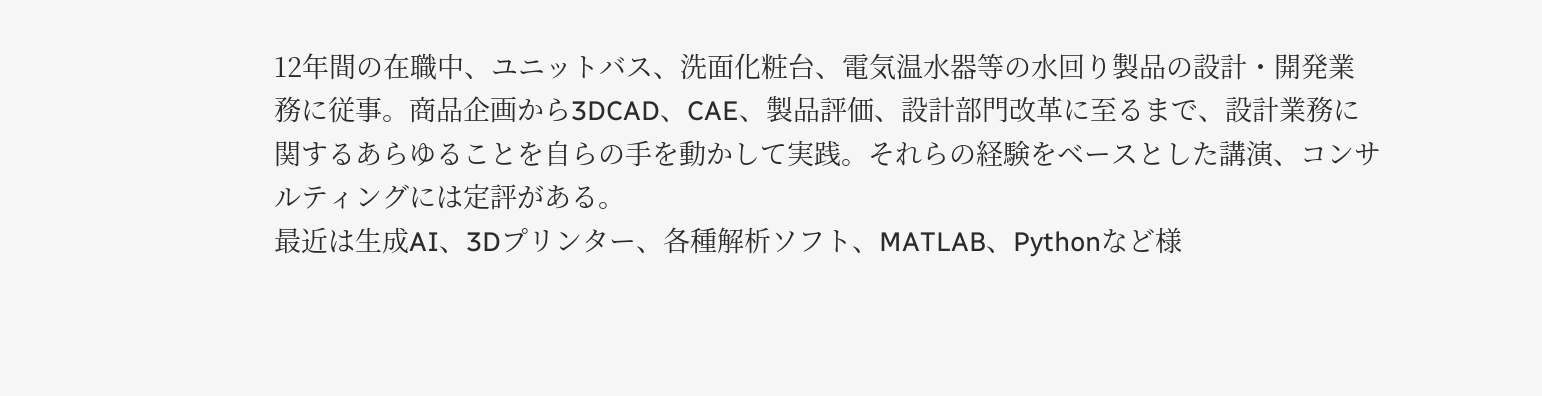12年間の在職中、ユニットバス、洗面化粧台、電気温水器等の水回り製品の設計・開発業務に従事。商品企画から3DCAD、CAE、製品評価、設計部門改革に至るまで、設計業務に関するあらゆることを自らの手を動かして実践。それらの経験をベースとした講演、コンサルティングには定評がある。
最近は生成AI、3Dプリンター、各種解析ソフト、MATLAB、Pythonなど様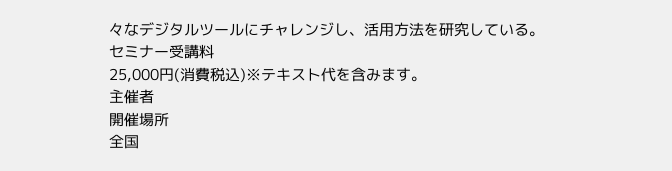々なデジタルツールにチャレンジし、活用方法を研究している。
セミナー受講料
25,000円(消費税込)※テキスト代を含みます。
主催者
開催場所
全国